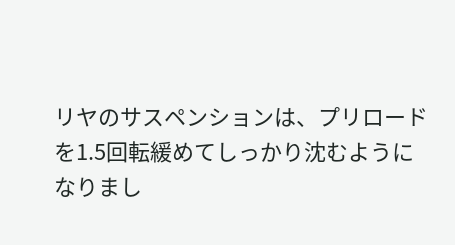リヤのサスペンションは、プリロードを1.5回転緩めてしっかり沈むようになりまし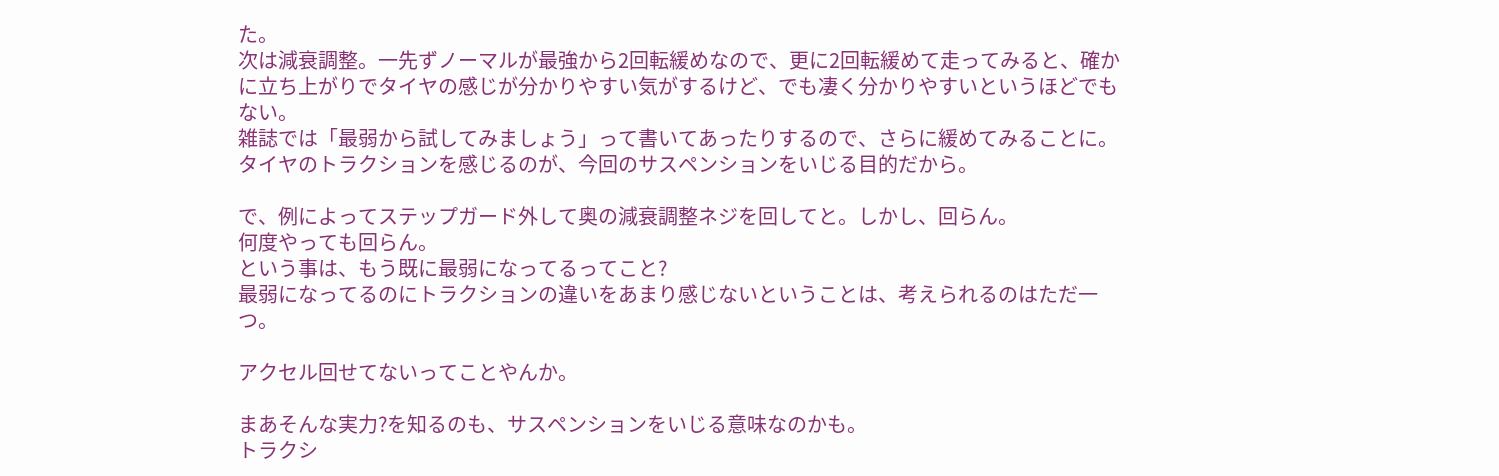た。
次は減衰調整。一先ずノーマルが最強から2回転緩めなので、更に2回転緩めて走ってみると、確かに立ち上がりでタイヤの感じが分かりやすい気がするけど、でも凄く分かりやすいというほどでもない。
雑誌では「最弱から試してみましょう」って書いてあったりするので、さらに緩めてみることに。
タイヤのトラクションを感じるのが、今回のサスペンションをいじる目的だから。

で、例によってステップガード外して奥の減衰調整ネジを回してと。しかし、回らん。
何度やっても回らん。
という事は、もう既に最弱になってるってこと?
最弱になってるのにトラクションの違いをあまり感じないということは、考えられるのはただ一つ。

アクセル回せてないってことやんか。

まあそんな実力?を知るのも、サスペンションをいじる意味なのかも。
トラクシ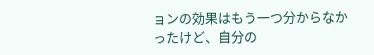ョンの効果はもう一つ分からなかったけど、自分の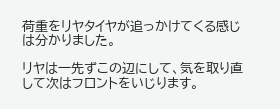荷重をリヤタイヤが追っかけてくる感じは分かりました。

リヤは一先ずこの辺にして、気を取り直して次はフロントをいじります。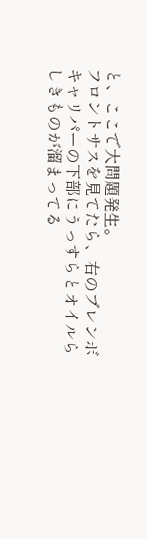と、ここで大問題発生。
フロントサスを見てたら、右のブレンボキャリパーの下部にうっすらとオイルらしきものが溜まってる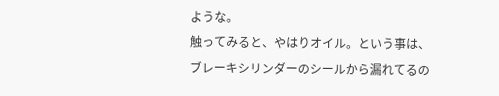ような。
触ってみると、やはりオイル。という事は、ブレーキシリンダーのシールから漏れてるの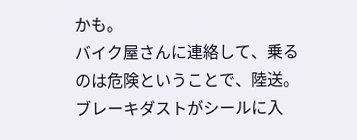かも。
バイク屋さんに連絡して、乗るのは危険ということで、陸送。
ブレーキダストがシールに入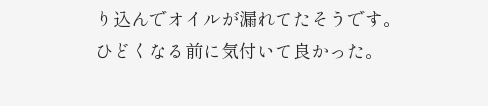り込んでオイルが漏れてたそうです。
ひどくなる前に気付いて良かった。